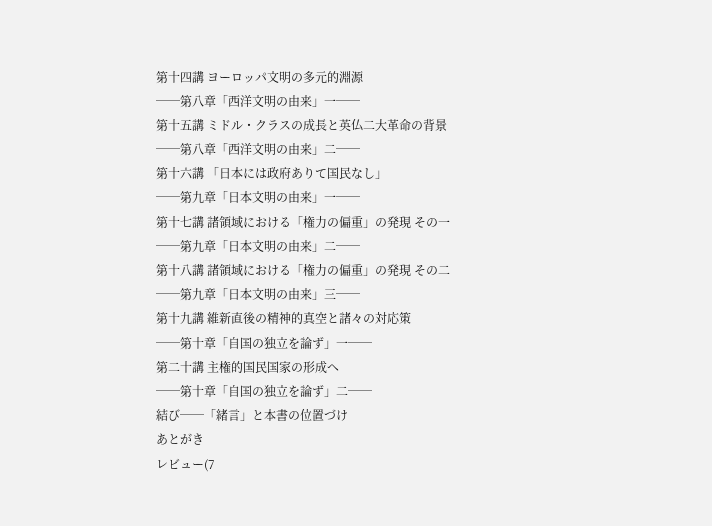第十四講 ヨーロッパ文明の多元的淵源
──第八章「西洋文明の由来」一──
第十五講 ミドル・クラスの成長と英仏二大革命の背景
──第八章「西洋文明の由来」二──
第十六講 「日本には政府ありて国民なし」
──第九章「日本文明の由来」一──
第十七講 諸領域における「権力の偏重」の発現 その一
──第九章「日本文明の由来」二──
第十八講 諸領域における「権力の偏重」の発現 その二
──第九章「日本文明の由来」三──
第十九講 維新直後の精神的真空と諸々の対応策
──第十章「自国の独立を論ず」一──
第二十講 主権的国民国家の形成へ
──第十章「自国の独立を論ず」二──
結び──「緒言」と本書の位置づけ
あとがき
レビュー(7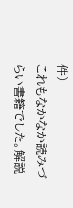件)
これもなかなか読みづらい書籍でした。解説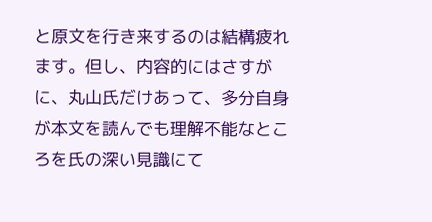と原文を行き来するのは結構疲れます。但し、内容的にはさすがに、丸山氏だけあって、多分自身が本文を読んでも理解不能なところを氏の深い見識にて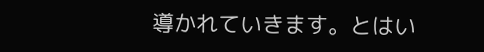導かれていきます。とはい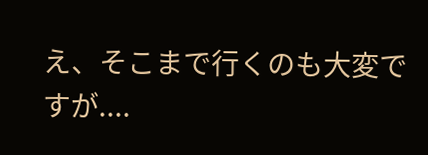え、そこまで行くのも大変ですが....